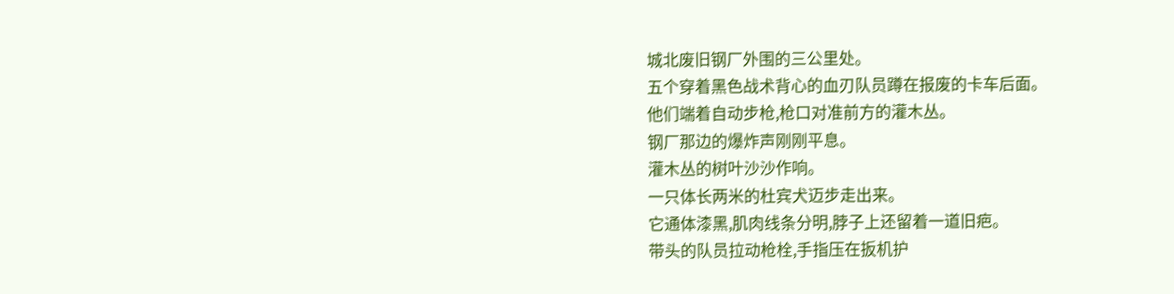城北废旧钢厂外围的三公里处。
五个穿着黑色战术背心的血刃队员蹲在报废的卡车后面。
他们端着自动步枪,枪口对准前方的灌木丛。
钢厂那边的爆炸声刚刚平息。
灌木丛的树叶沙沙作响。
一只体长两米的杜宾犬迈步走出来。
它通体漆黑,肌肉线条分明,脖子上还留着一道旧疤。
带头的队员拉动枪栓,手指压在扳机护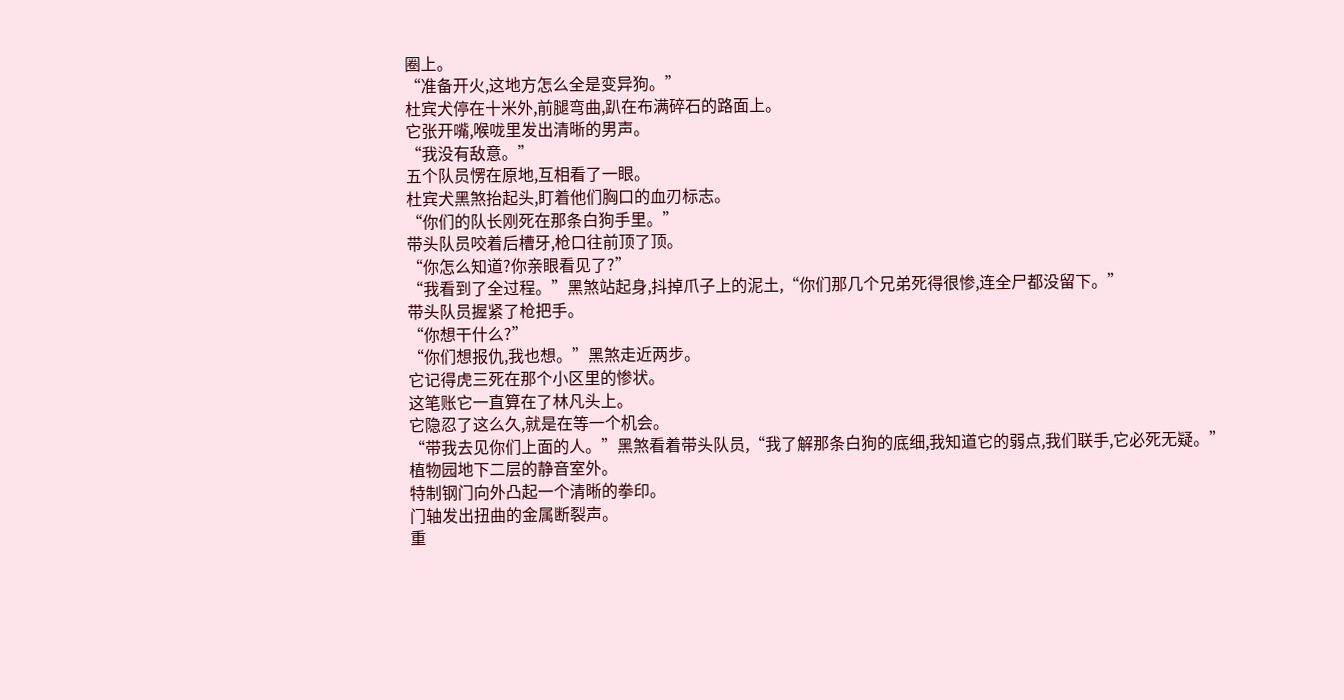圈上。
“准备开火,这地方怎么全是变异狗。”
杜宾犬停在十米外,前腿弯曲,趴在布满碎石的路面上。
它张开嘴,喉咙里发出清晰的男声。
“我没有敌意。”
五个队员愣在原地,互相看了一眼。
杜宾犬黑煞抬起头,盯着他们胸口的血刃标志。
“你们的队长刚死在那条白狗手里。”
带头队员咬着后槽牙,枪口往前顶了顶。
“你怎么知道?你亲眼看见了?”
“我看到了全过程。”黑煞站起身,抖掉爪子上的泥土,“你们那几个兄弟死得很惨,连全尸都没留下。”
带头队员握紧了枪把手。
“你想干什么?”
“你们想报仇,我也想。”黑煞走近两步。
它记得虎三死在那个小区里的惨状。
这笔账它一直算在了林凡头上。
它隐忍了这么久,就是在等一个机会。
“带我去见你们上面的人。”黑煞看着带头队员,“我了解那条白狗的底细,我知道它的弱点,我们联手,它必死无疑。”
植物园地下二层的静音室外。
特制钢门向外凸起一个清晰的拳印。
门轴发出扭曲的金属断裂声。
重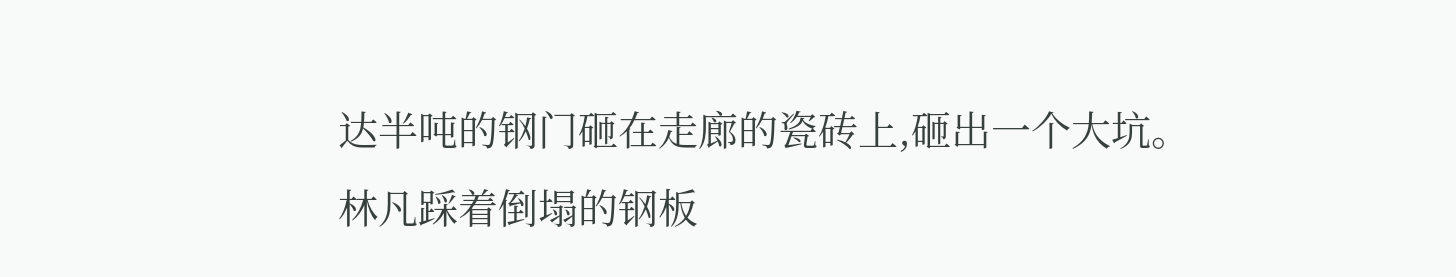达半吨的钢门砸在走廊的瓷砖上,砸出一个大坑。
林凡踩着倒塌的钢板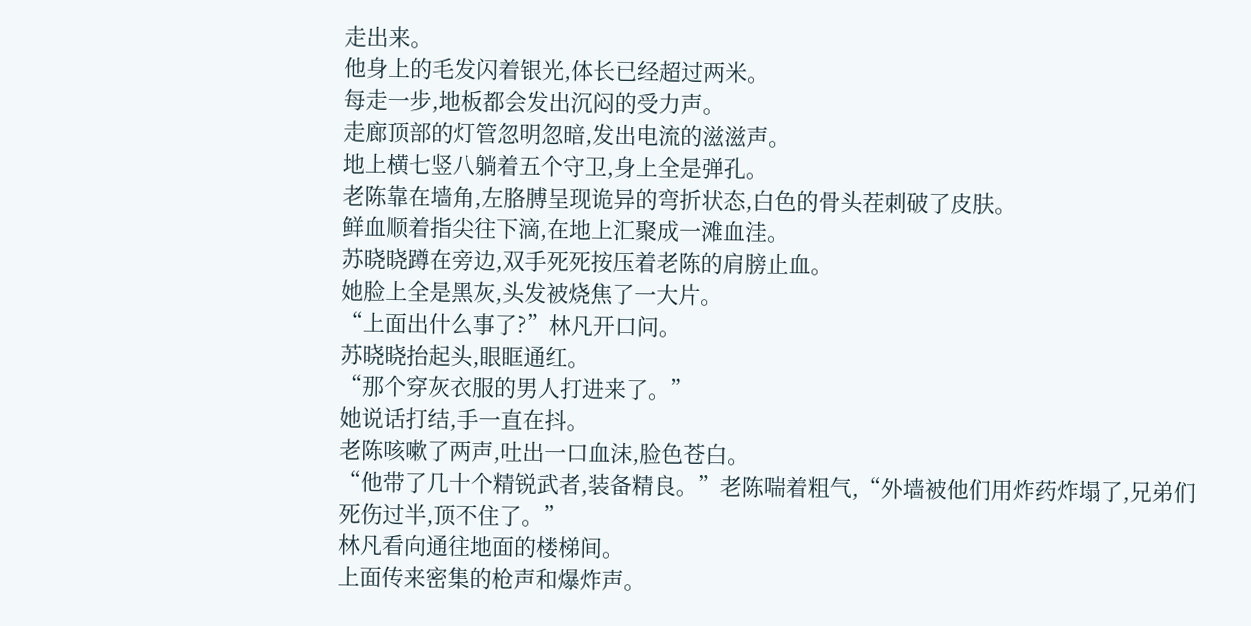走出来。
他身上的毛发闪着银光,体长已经超过两米。
每走一步,地板都会发出沉闷的受力声。
走廊顶部的灯管忽明忽暗,发出电流的滋滋声。
地上横七竖八躺着五个守卫,身上全是弹孔。
老陈靠在墙角,左胳膊呈现诡异的弯折状态,白色的骨头茬刺破了皮肤。
鲜血顺着指尖往下滴,在地上汇聚成一滩血洼。
苏晓晓蹲在旁边,双手死死按压着老陈的肩膀止血。
她脸上全是黑灰,头发被烧焦了一大片。
“上面出什么事了?”林凡开口问。
苏晓晓抬起头,眼眶通红。
“那个穿灰衣服的男人打进来了。”
她说话打结,手一直在抖。
老陈咳嗽了两声,吐出一口血沫,脸色苍白。
“他带了几十个精锐武者,装备精良。”老陈喘着粗气,“外墙被他们用炸药炸塌了,兄弟们死伤过半,顶不住了。”
林凡看向通往地面的楼梯间。
上面传来密集的枪声和爆炸声。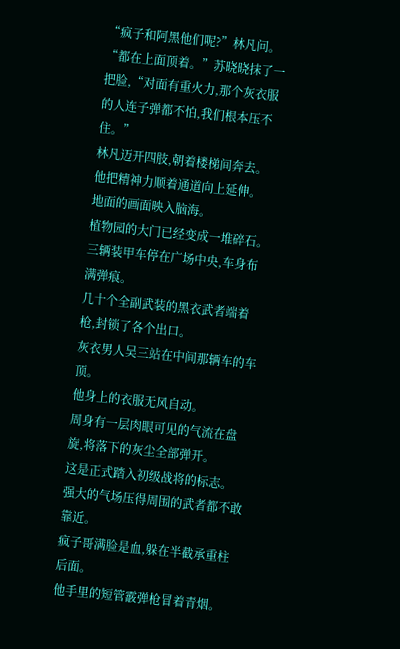“疯子和阿黑他们呢?”林凡问。
“都在上面顶着。”苏晓晓抹了一把脸,“对面有重火力,那个灰衣服的人连子弹都不怕,我们根本压不住。”
林凡迈开四肢,朝着楼梯间奔去。
他把精神力顺着通道向上延伸。
地面的画面映入脑海。
植物园的大门已经变成一堆碎石。
三辆装甲车停在广场中央,车身布满弹痕。
几十个全副武装的黑衣武者端着枪,封锁了各个出口。
灰衣男人吴三站在中间那辆车的车顶。
他身上的衣服无风自动。
周身有一层肉眼可见的气流在盘旋,将落下的灰尘全部弹开。
这是正式踏入初级战将的标志。
强大的气场压得周围的武者都不敢靠近。
疯子哥满脸是血,躲在半截承重柱后面。
他手里的短管霰弹枪冒着青烟。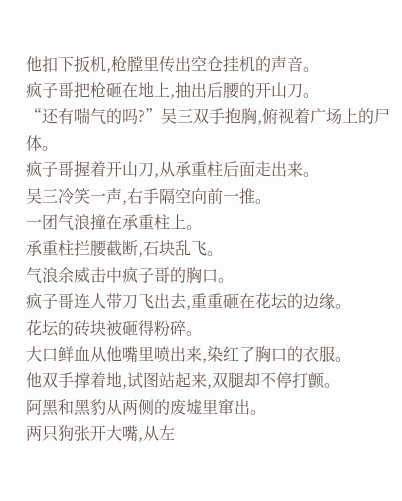他扣下扳机,枪膛里传出空仓挂机的声音。
疯子哥把枪砸在地上,抽出后腰的开山刀。
“还有喘气的吗?”吴三双手抱胸,俯视着广场上的尸体。
疯子哥握着开山刀,从承重柱后面走出来。
吴三冷笑一声,右手隔空向前一推。
一团气浪撞在承重柱上。
承重柱拦腰截断,石块乱飞。
气浪余威击中疯子哥的胸口。
疯子哥连人带刀飞出去,重重砸在花坛的边缘。
花坛的砖块被砸得粉碎。
大口鲜血从他嘴里喷出来,染红了胸口的衣服。
他双手撑着地,试图站起来,双腿却不停打颤。
阿黑和黑豹从两侧的废墟里窜出。
两只狗张开大嘴,从左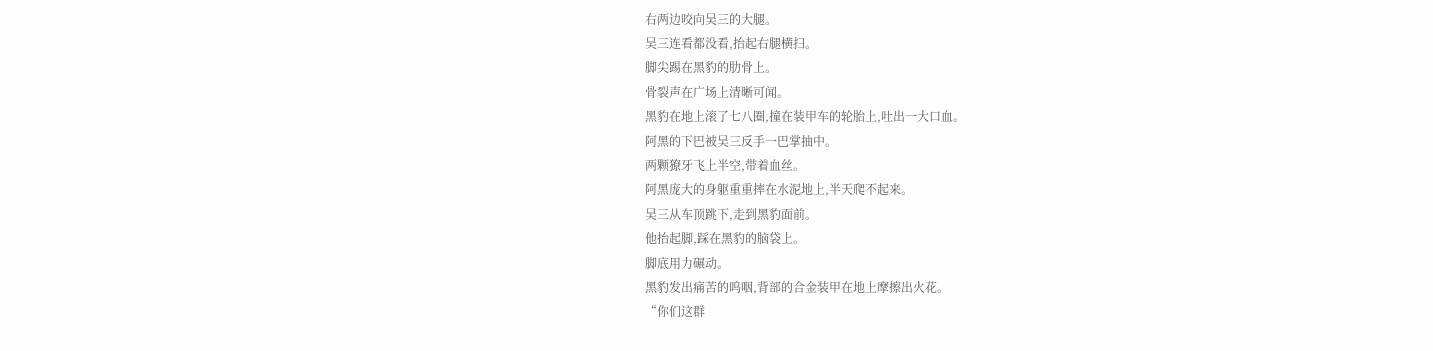右两边咬向吴三的大腿。
吴三连看都没看,抬起右腿横扫。
脚尖踢在黑豹的肋骨上。
骨裂声在广场上清晰可闻。
黑豹在地上滚了七八圈,撞在装甲车的轮胎上,吐出一大口血。
阿黑的下巴被吴三反手一巴掌抽中。
两颗獠牙飞上半空,带着血丝。
阿黑庞大的身躯重重摔在水泥地上,半天爬不起来。
吴三从车顶跳下,走到黑豹面前。
他抬起脚,踩在黑豹的脑袋上。
脚底用力碾动。
黑豹发出痛苦的呜咽,背部的合金装甲在地上摩擦出火花。
“你们这群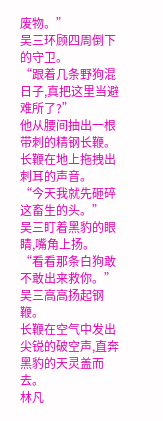废物。”
吴三环顾四周倒下的守卫。
“跟着几条野狗混日子,真把这里当避难所了?”
他从腰间抽出一根带刺的精钢长鞭。
长鞭在地上拖拽出刺耳的声音。
“今天我就先砸碎这畜生的头。”
吴三盯着黑豹的眼睛,嘴角上扬。
“看看那条白狗敢不敢出来救你。”
吴三高高扬起钢鞭。
长鞭在空气中发出尖锐的破空声,直奔黑豹的天灵盖而去。
林凡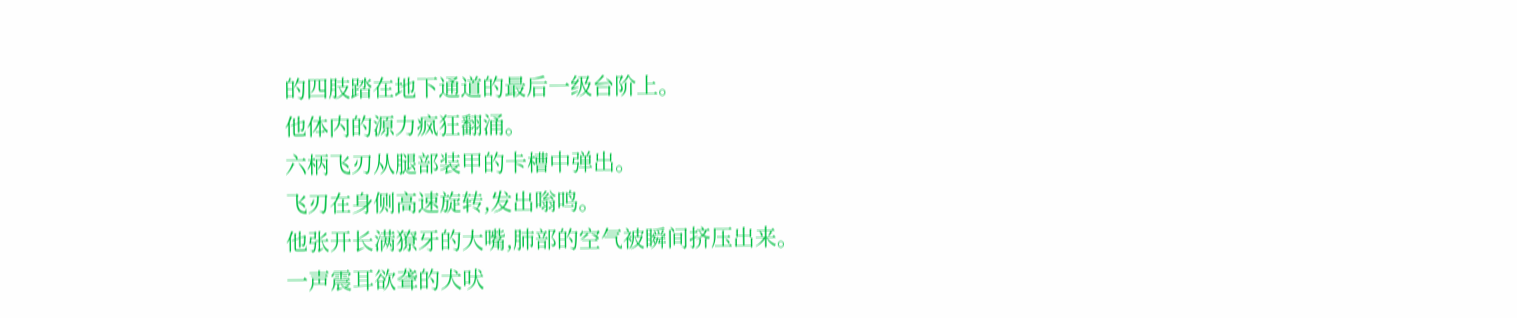的四肢踏在地下通道的最后一级台阶上。
他体内的源力疯狂翻涌。
六柄飞刃从腿部装甲的卡槽中弹出。
飞刃在身侧高速旋转,发出嗡鸣。
他张开长满獠牙的大嘴,肺部的空气被瞬间挤压出来。
一声震耳欲聋的犬吠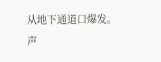从地下通道口爆发。
声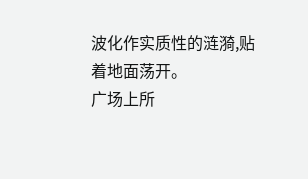波化作实质性的涟漪,贴着地面荡开。
广场上所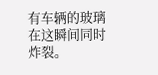有车辆的玻璃在这瞬间同时炸裂。